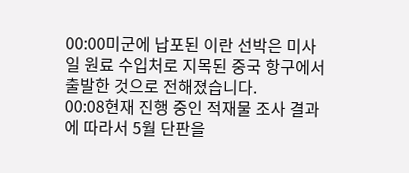00:00미군에 납포된 이란 선박은 미사일 원료 수입처로 지목된 중국 항구에서 출발한 것으로 전해졌습니다.
00:08현재 진행 중인 적재물 조사 결과에 따라서 5월 단판을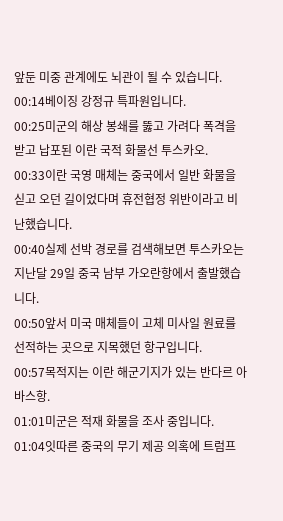앞둔 미중 관계에도 뇌관이 될 수 있습니다.
00:14베이징 강정규 특파원입니다.
00:25미군의 해상 봉쇄를 뚫고 가려다 폭격을 받고 납포된 이란 국적 화물선 투스카오.
00:33이란 국영 매체는 중국에서 일반 화물을 싣고 오던 길이었다며 휴전협정 위반이라고 비난했습니다.
00:40실제 선박 경로를 검색해보면 투스카오는 지난달 29일 중국 남부 가오란항에서 출발했습니다.
00:50앞서 미국 매체들이 고체 미사일 원료를 선적하는 곳으로 지목했던 항구입니다.
00:57목적지는 이란 해군기지가 있는 반다르 아바스항.
01:01미군은 적재 화물을 조사 중입니다.
01:04잇따른 중국의 무기 제공 의혹에 트럼프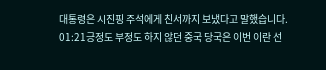대통령은 시진핑 주석에게 친서까지 보냈다고 말했습니다.
01:21긍정도 부정도 하지 않던 중국 당국은 이번 이란 선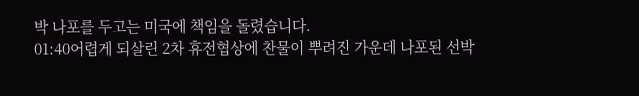박 나포를 두고는 미국에 책임을 돌렸습니다.
01:40어렵게 되살린 2차 휴전협상에 찬물이 뿌려진 가운데 나포된 선박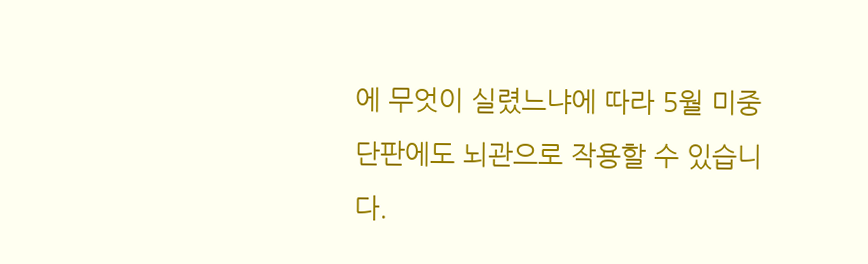에 무엇이 실렸느냐에 따라 5월 미중 단판에도 뇌관으로 작용할 수 있습니다.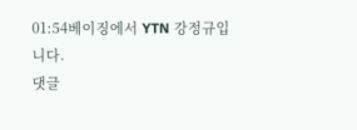01:54베이징에서 YTN 강정규입니다.
댓글